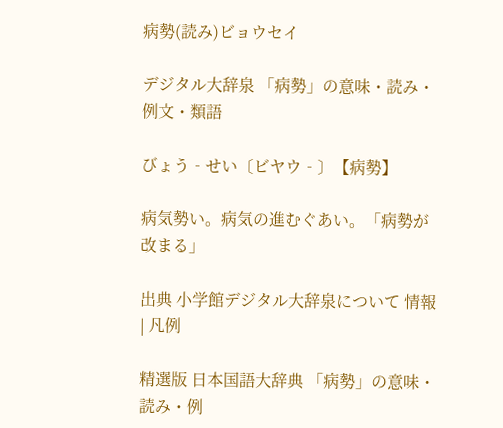病勢(読み)ビョウセイ

デジタル大辞泉 「病勢」の意味・読み・例文・類語

びょう‐せい〔ビヤウ‐〕【病勢】

病気勢い。病気の進むぐあい。「病勢が改まる」

出典 小学館デジタル大辞泉について 情報 | 凡例

精選版 日本国語大辞典 「病勢」の意味・読み・例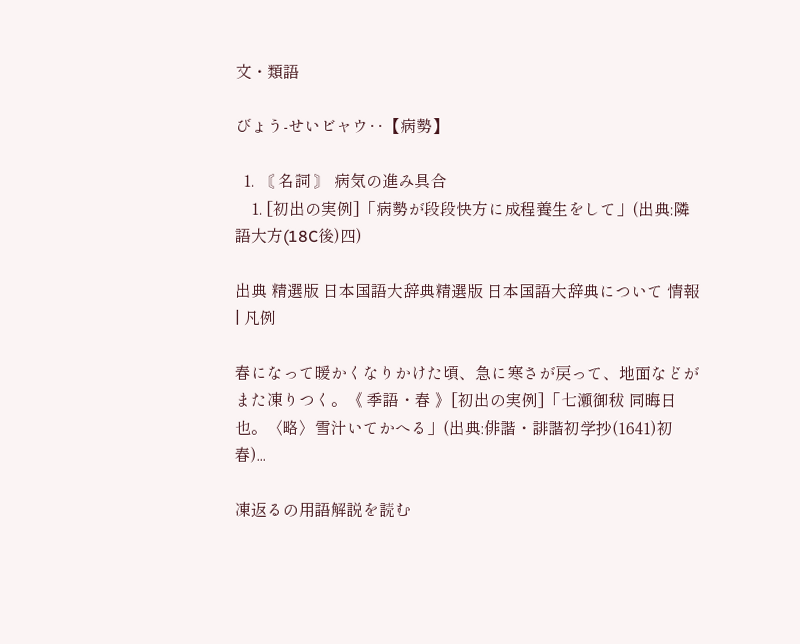文・類語

びょう‐せいビャウ‥【病勢】

  1. 〘 名詞 〙 病気の進み具合
    1. [初出の実例]「病勢が段段快方に成程養生をして」(出典:隣語大方(18C後)四)

出典 精選版 日本国語大辞典精選版 日本国語大辞典について 情報 | 凡例

春になって暖かくなりかけた頃、急に寒さが戻って、地面などがまた凍りつく。《 季語・春 》[初出の実例]「七瀬御秡 同晦日也。〈略〉雪汁いてかへる」(出典:俳諧・誹諧初学抄(1641)初春)...

凍返るの用語解説を読む